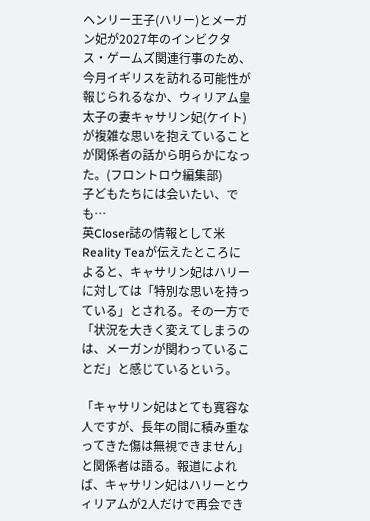ヘンリー王子(ハリー)とメーガン妃が2027年のインビクタス・ゲームズ関連行事のため、今月イギリスを訪れる可能性が報じられるなか、ウィリアム皇太子の妻キャサリン妃(ケイト)が複雑な思いを抱えていることが関係者の話から明らかになった。(フロントロウ編集部)
子どもたちには会いたい、でも…
英Closer誌の情報として米Reality Teaが伝えたところによると、キャサリン妃はハリーに対しては「特別な思いを持っている」とされる。その一方で「状況を大きく変えてしまうのは、メーガンが関わっていることだ」と感じているという。

「キャサリン妃はとても寛容な人ですが、長年の間に積み重なってきた傷は無視できません」と関係者は語る。報道によれば、キャサリン妃はハリーとウィリアムが2人だけで再会でき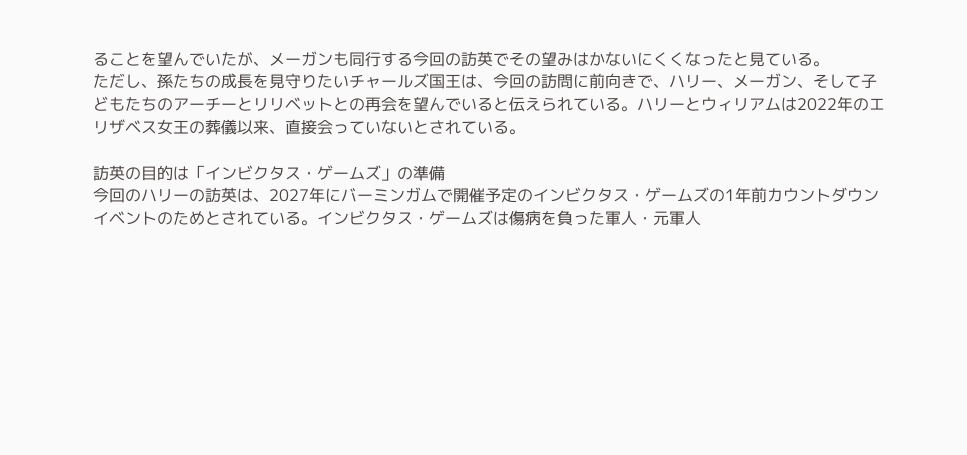ることを望んでいたが、メーガンも同行する今回の訪英でその望みはかないにくくなったと見ている。
ただし、孫たちの成長を見守りたいチャールズ国王は、今回の訪問に前向きで、ハリー、メーガン、そして子どもたちのアーチーとリリベットとの再会を望んでいると伝えられている。ハリーとウィリアムは2022年のエリザベス女王の葬儀以来、直接会っていないとされている。

訪英の目的は「インビクタス・ゲームズ」の準備
今回のハリーの訪英は、2027年にバーミンガムで開催予定のインビクタス・ゲームズの1年前カウントダウンイベントのためとされている。インビクタス・ゲームズは傷病を負った軍人・元軍人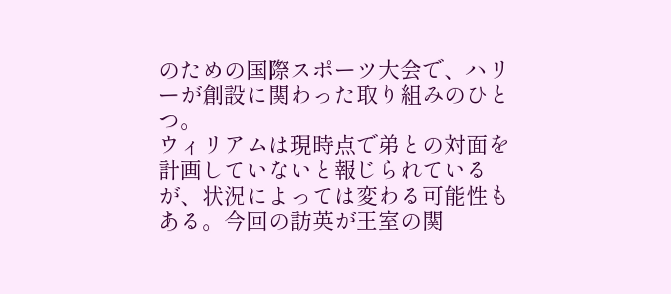のための国際スポーツ大会で、ハリーが創設に関わった取り組みのひとつ。
ウィリアムは現時点で弟との対面を計画していないと報じられているが、状況によっては変わる可能性もある。今回の訪英が王室の関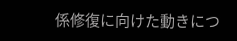係修復に向けた動きにつ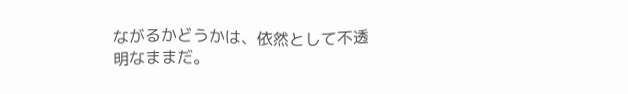ながるかどうかは、依然として不透明なままだ。